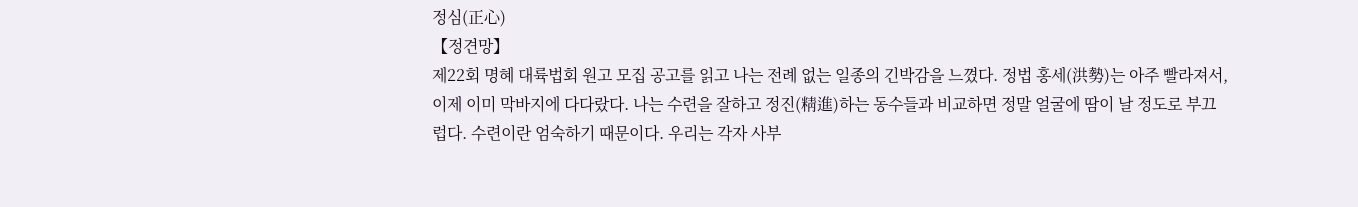정심(正心)
【정견망】
제22회 명혜 대륙법회 원고 모집 공고를 읽고 나는 전례 없는 일종의 긴박감을 느꼈다. 정법 홍세(洪勢)는 아주 빨라져서, 이제 이미 막바지에 다다랐다. 나는 수련을 잘하고 정진(精進)하는 동수들과 비교하면 정말 얼굴에 땀이 날 정도로 부끄럽다. 수련이란 엄숙하기 때문이다. 우리는 각자 사부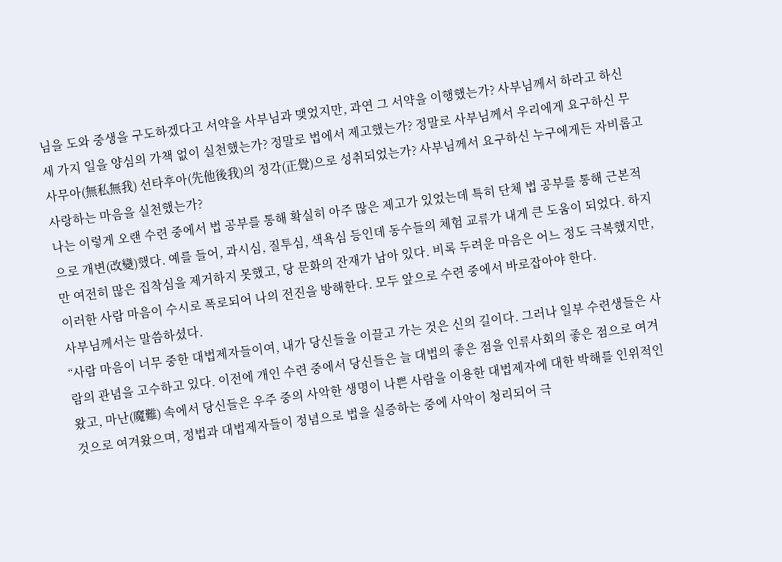님을 도와 중생을 구도하겠다고 서약을 사부님과 맺었지만, 과연 그 서약을 이행했는가? 사부님께서 하라고 하신 세 가지 일을 양심의 가책 없이 실천했는가? 정말로 법에서 제고했는가? 정말로 사부님께서 우리에게 요구하신 무사무아(無私無我) 선타후아(先他後我)의 정각(正覺)으로 성취되었는가? 사부님께서 요구하신 누구에게든 자비롭고 사랑하는 마음을 실천했는가?
나는 이렇게 오랜 수련 중에서 법 공부를 통해 확실히 아주 많은 제고가 있었는데 특히 단체 법 공부를 통해 근본적으로 개변(改變)했다. 예를 들어, 과시심, 질투심, 색욕심 등인데 동수들의 체험 교류가 내게 큰 도움이 되었다. 하지만 여전히 많은 집착심을 제거하지 못했고, 당 문화의 잔재가 남아 있다. 비록 두려운 마음은 어느 정도 극복했지만, 이러한 사람 마음이 수시로 폭로되어 나의 전진을 방해한다. 모두 앞으로 수련 중에서 바로잡아야 한다.
사부님께서는 말씀하셨다.
“사람 마음이 너무 중한 대법제자들이여, 내가 당신들을 이끌고 가는 것은 신의 길이다. 그러나 일부 수련생들은 사람의 관념을 고수하고 있다. 이전에 개인 수련 중에서 당신들은 늘 대법의 좋은 점을 인류사회의 좋은 점으로 여겨왔고, 마난(魔難) 속에서 당신들은 우주 중의 사악한 생명이 나쁜 사람을 이용한 대법제자에 대한 박해를 인위적인 것으로 여겨왔으며, 정법과 대법제자들이 정념으로 법을 실증하는 중에 사악이 청리되어 극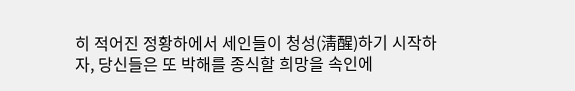히 적어진 정황하에서 세인들이 청성(淸醒)하기 시작하자, 당신들은 또 박해를 종식할 희망을 속인에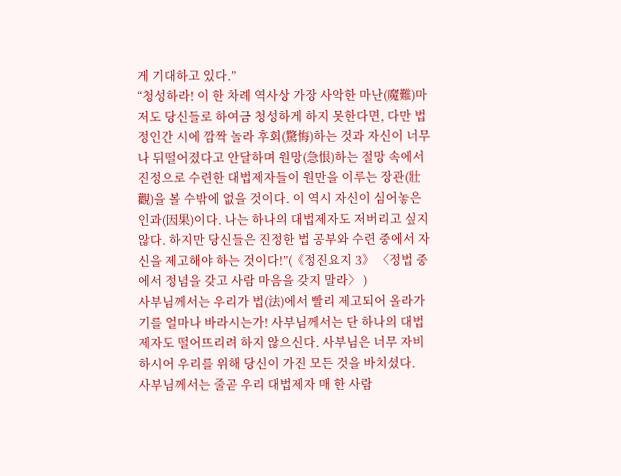게 기대하고 있다.”
“청성하라! 이 한 차례 역사상 가장 사악한 마난(魔難)마저도 당신들로 하여금 청성하게 하지 못한다면, 다만 법정인간 시에 깜짝 놀라 후회(驚悔)하는 것과 자신이 너무나 뒤떨어졌다고 안달하며 원망(急恨)하는 절망 속에서 진정으로 수련한 대법제자들이 원만을 이루는 장관(壯觀)을 볼 수밖에 없을 것이다. 이 역시 자신이 심어놓은 인과(因果)이다. 나는 하나의 대법제자도 저버리고 싶지 않다. 하지만 당신들은 진정한 법 공부와 수련 중에서 자신을 제고해야 하는 것이다!”(《정진요지 3》 〈정법 중에서 정념을 갖고 사람 마음을 갖지 말라〉 )
사부님께서는 우리가 법(法)에서 빨리 제고되어 올라가기를 얼마나 바라시는가! 사부님께서는 단 하나의 대법제자도 떨어뜨리려 하지 않으신다. 사부님은 너무 자비하시어 우리를 위해 당신이 가진 모든 것을 바치셨다.
사부님께서는 줄곧 우리 대법제자 매 한 사람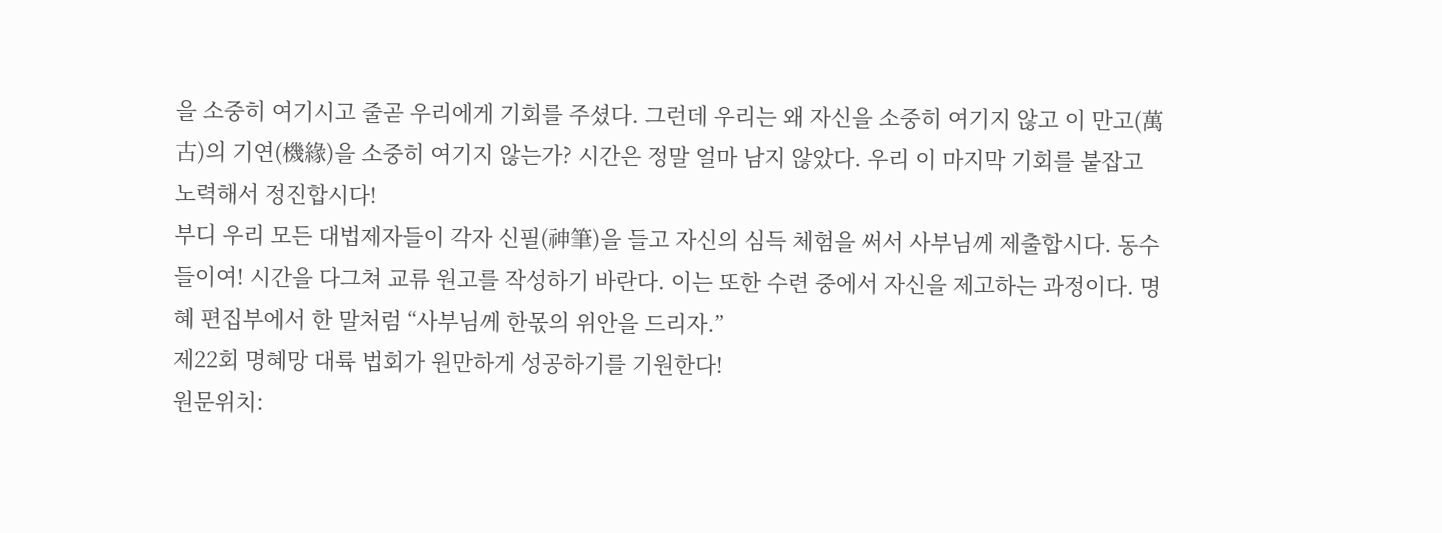을 소중히 여기시고 줄곧 우리에게 기회를 주셨다. 그런데 우리는 왜 자신을 소중히 여기지 않고 이 만고(萬古)의 기연(機緣)을 소중히 여기지 않는가? 시간은 정말 얼마 남지 않았다. 우리 이 마지막 기회를 붙잡고 노력해서 정진합시다!
부디 우리 모든 대법제자들이 각자 신필(神筆)을 들고 자신의 심득 체험을 써서 사부님께 제출합시다. 동수들이여! 시간을 다그쳐 교류 원고를 작성하기 바란다. 이는 또한 수련 중에서 자신을 제고하는 과정이다. 명혜 편집부에서 한 말처럼 “사부님께 한몫의 위안을 드리자.”
제22회 명혜망 대륙 법회가 원만하게 성공하기를 기원한다!
원문위치: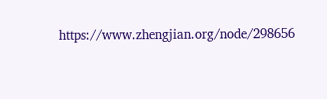https://www.zhengjian.org/node/298656